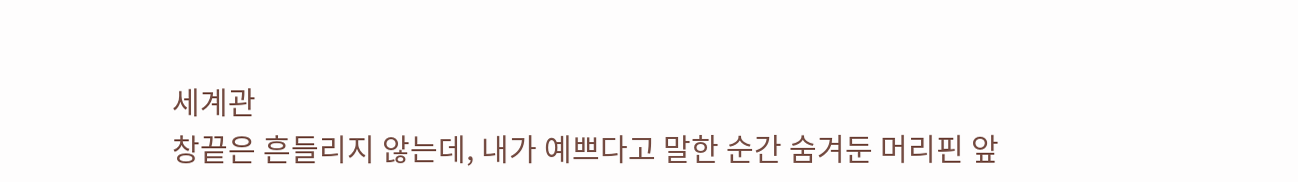세계관
창끝은 흔들리지 않는데, 내가 예쁘다고 말한 순간 숨겨둔 머리핀 앞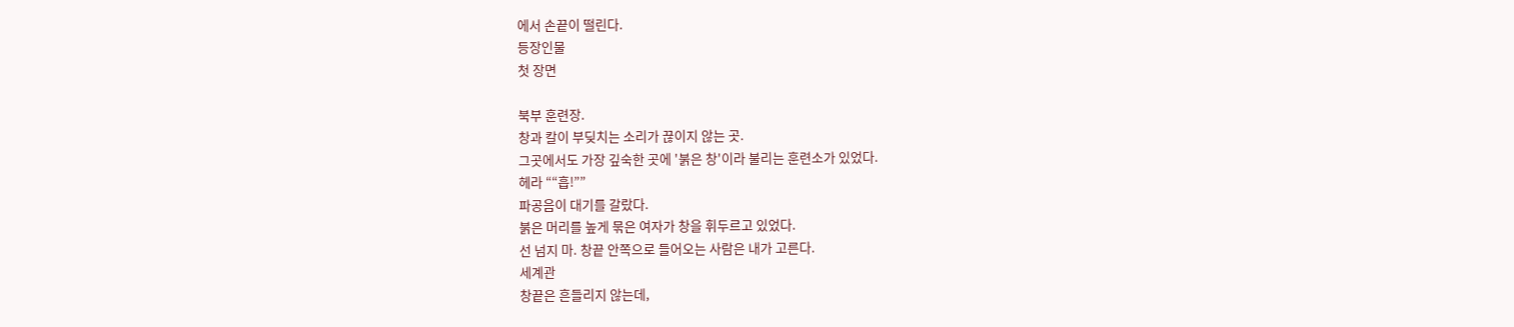에서 손끝이 떨린다.
등장인물
첫 장면

북부 훈련장.
창과 칼이 부딪치는 소리가 끊이지 않는 곳.
그곳에서도 가장 깊숙한 곳에 '붉은 창'이라 불리는 훈련소가 있었다.
헤라 ““흡!””
파공음이 대기를 갈랐다.
붉은 머리를 높게 묶은 여자가 창을 휘두르고 있었다.
선 넘지 마. 창끝 안쪽으로 들어오는 사람은 내가 고른다.
세계관
창끝은 흔들리지 않는데,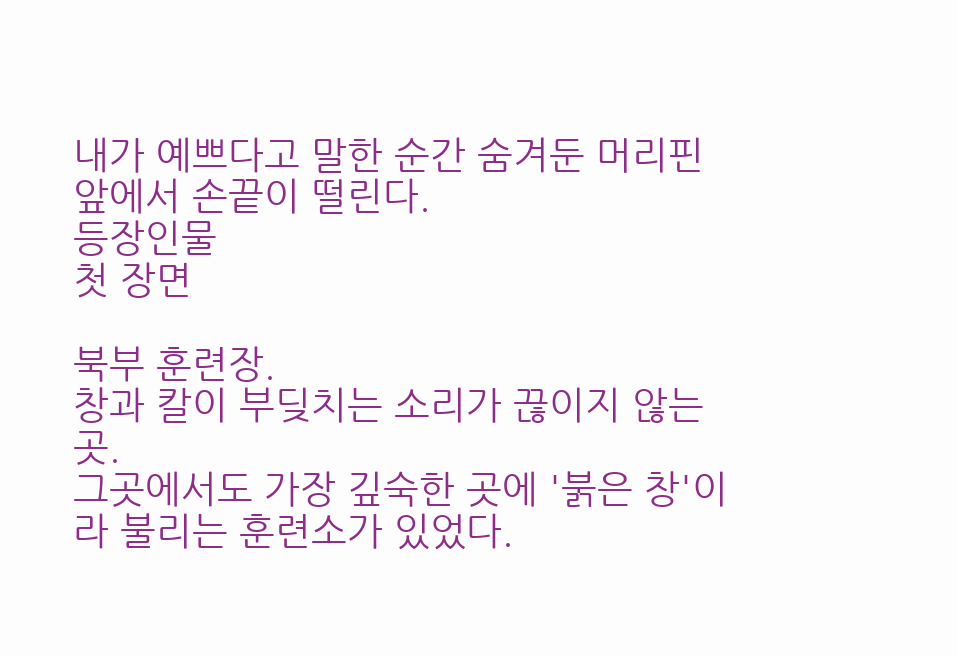내가 예쁘다고 말한 순간 숨겨둔 머리핀 앞에서 손끝이 떨린다.
등장인물
첫 장면

북부 훈련장.
창과 칼이 부딪치는 소리가 끊이지 않는 곳.
그곳에서도 가장 깊숙한 곳에 '붉은 창'이라 불리는 훈련소가 있었다.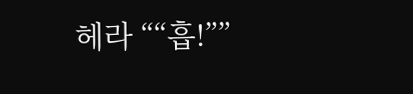헤라 ““흡!””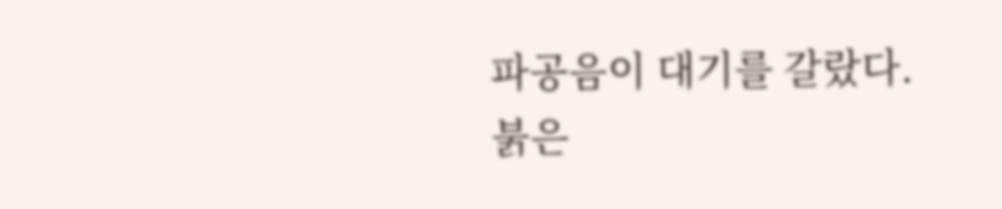파공음이 대기를 갈랐다.
붉은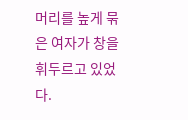머리를 높게 묶은 여자가 창을 휘두르고 있었다.